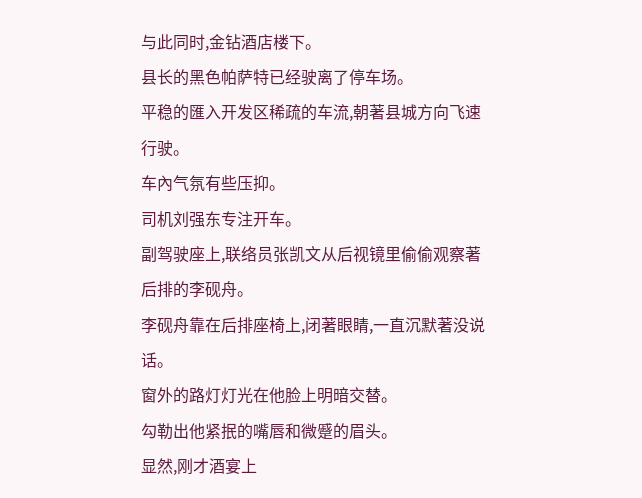与此同时,金钻酒店楼下。
县长的黑色帕萨特已经驶离了停车场。
平稳的匯入开发区稀疏的车流,朝著县城方向飞速行驶。
车內气氛有些压抑。
司机刘强东专注开车。
副驾驶座上,联络员张凯文从后视镜里偷偷观察著后排的李砚舟。
李砚舟靠在后排座椅上,闭著眼睛,一直沉默著没说话。
窗外的路灯灯光在他脸上明暗交替。
勾勒出他紧抿的嘴唇和微蹙的眉头。
显然,刚才酒宴上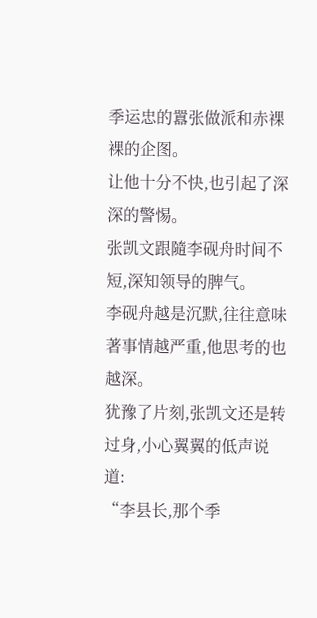季运忠的囂张做派和赤裸裸的企图。
让他十分不快,也引起了深深的警惕。
张凯文跟隨李砚舟时间不短,深知领导的脾气。
李砚舟越是沉默,往往意味著事情越严重,他思考的也越深。
犹豫了片刻,张凯文还是转过身,小心翼翼的低声说道:
“李县长,那个季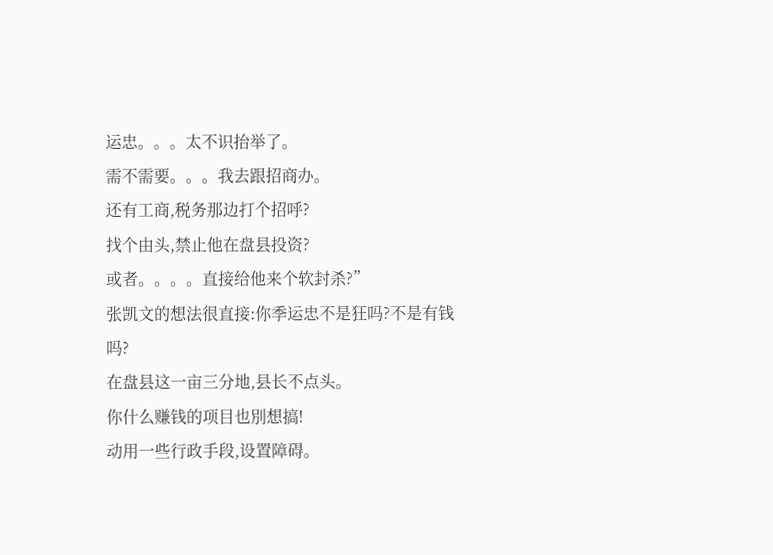运忠。。。太不识抬举了。
需不需要。。。我去跟招商办。
还有工商,税务那边打个招呼?
找个由头,禁止他在盘县投资?
或者。。。。直接给他来个软封杀?”
张凯文的想法很直接:你季运忠不是狂吗?不是有钱吗?
在盘县这一亩三分地,县长不点头。
你什么赚钱的项目也別想搞!
动用一些行政手段,设置障碍。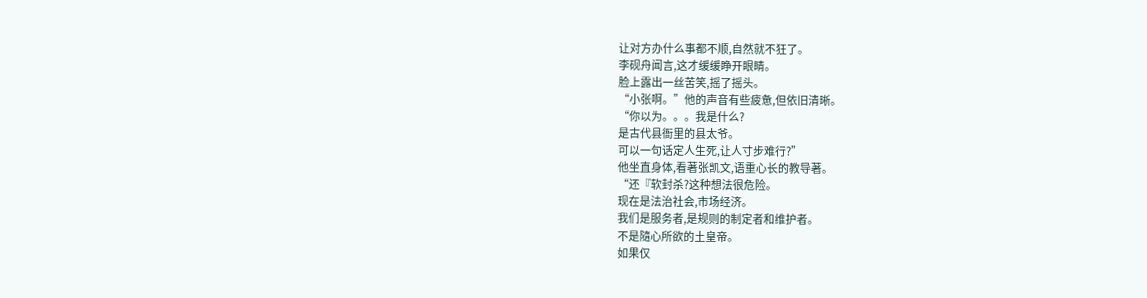让对方办什么事都不顺,自然就不狂了。
李砚舟闻言,这才缓缓睁开眼睛。
脸上露出一丝苦笑,摇了摇头。
“小张啊。”他的声音有些疲惫,但依旧清晰。
“你以为。。。我是什么?
是古代县衙里的县太爷。
可以一句话定人生死,让人寸步难行?”
他坐直身体,看著张凯文,语重心长的教导著。
“还『软封杀?这种想法很危险。
现在是法治社会,市场经济。
我们是服务者,是规则的制定者和维护者。
不是隨心所欲的土皇帝。
如果仅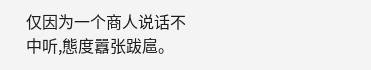仅因为一个商人说话不中听,態度囂张跋扈。